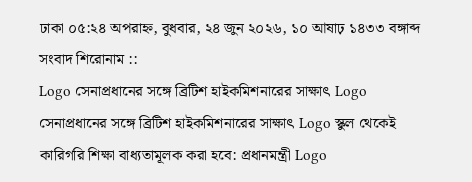ঢাকা ০৫:২৪ অপরাহ্ন, বুধবার, ২৪ জুন ২০২৬, ১০ আষাঢ় ১৪৩৩ বঙ্গাব্দ
সংবাদ শিরোনাম ::
Logo সেনাপ্রধানের সঙ্গে ব্রিটিশ হাইকমিশনারের সাক্ষাৎ Logo সেনাপ্রধানের সঙ্গে ব্রিটিশ হাইকমিশনারের সাক্ষাৎ Logo স্কুল থেকেই কারিগরি শিক্ষা বাধ্যতামূলক করা হবে: প্রধানমন্ত্রী Logo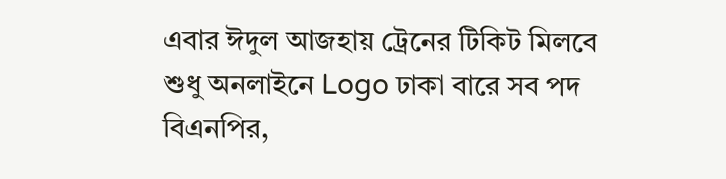এবার ঈদুল আজহায় ট্রেনের টিকিট মিলবে শুধু অনলাইনে Logo ঢাকা বারে সব পদ বিএনপির,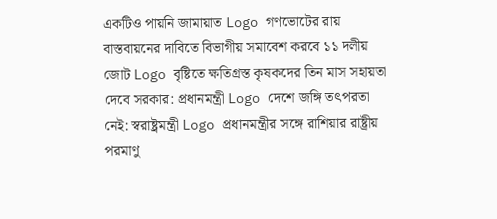একটিও পায়নি জামায়াত Logo গণভোটের রায় বাস্তবায়নের দাবিতে বিভাগীয় সমাবেশ করবে ১১ দলীয় জোট Logo বৃষ্টিতে ক্ষতিগ্রস্ত কৃষকদের তিন মাস সহায়তা দেবে সরকার: প্রধানমন্ত্রী Logo দেশে জঙ্গি তৎপরতা নেই: স্বরাষ্ট্রমন্ত্রী Logo প্রধানমন্ত্রীর সঙ্গে রাশিয়ার রাষ্ট্রীয় পরমাণু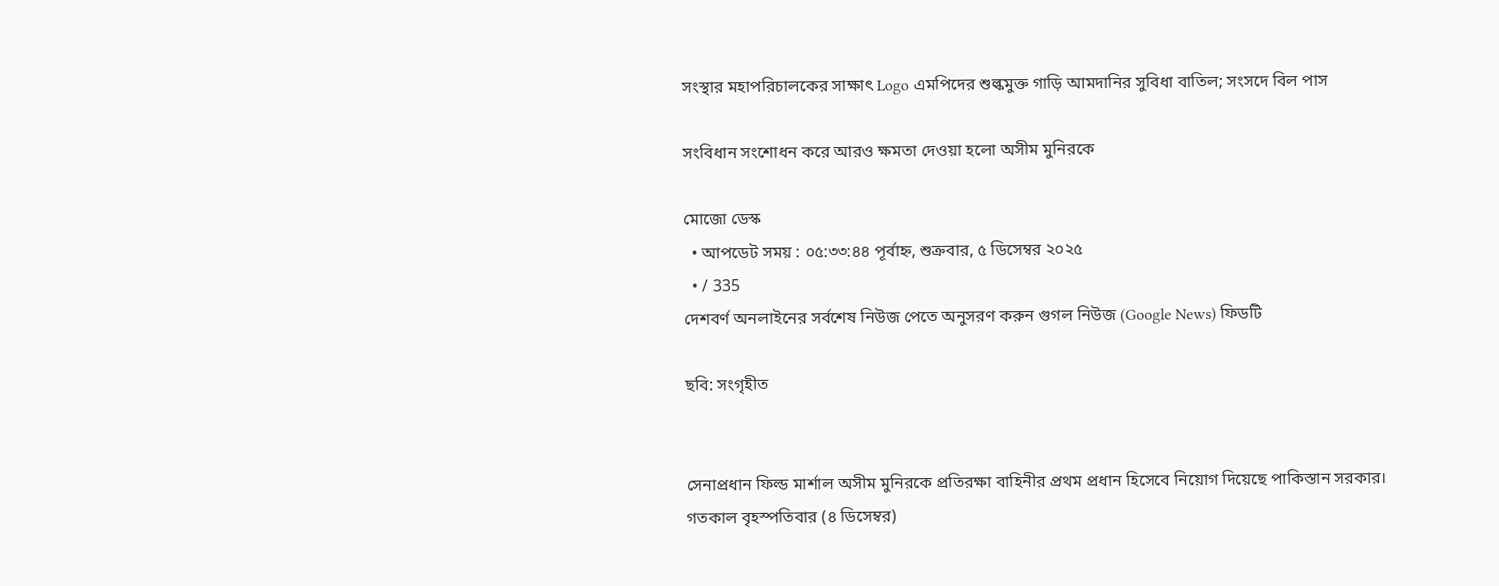সংস্থার মহাপরিচালকের সাক্ষাৎ Logo এমপিদের শুল্কমুক্ত গাড়ি আমদানির সুবিধা বাতিল; সংসদে বিল পাস

সংবিধান সংশোধন করে আরও ক্ষমতা দেওয়া হলো অসীম মুনিরকে

মোজো ডেস্ক
  • আপডেট সময় : ০৫:৩৩:৪৪ পূর্বাহ্ন, শুক্রবার, ৫ ডিসেম্বর ২০২৫
  • / 335
দেশবর্ণ অনলাইনের সর্বশেষ নিউজ পেতে অনুসরণ করুন গুগল নিউজ (Google News) ফিডটি

ছবি: সংগৃহীত


সেনাপ্রধান ফিল্ড মার্শাল অসীম মুনিরকে প্রতিরক্ষা বাহিনীর প্রথম প্রধান হিসেবে নিয়োগ দিয়েছে পাকিস্তান সরকার।
গতকাল বৃহস্পতিবার (৪ ডিসেম্বর)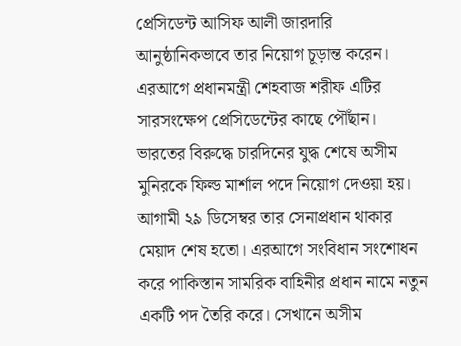প্রেসিডেন্ট আসিফ আলী জারদারি আনুষ্ঠানিকভাবে তার নিয়োগ চূড়ান্ত করেন। এরআগে প্রধানমন্ত্রী শেহবাজ শরীফ এটির সারসংক্ষেপ প্রেসিডেন্টের কাছে পৌঁছান।
ভারতের বিরুদ্ধে চারদিনের যুদ্ধ শেষে অসীম মুনিরকে ফিল্ড মার্শাল পদে নিয়োগ দেওয়া হয়। আগামী ২৯ ডিসেম্বর তার সেনাপ্রধান থাকার মেয়াদ শেষ হতো। এরআগে সংবিধান সংশোধন করে পাকিস্তান সামরিক বাহিনীর প্রধান নামে নতুন একটি পদ তৈরি করে। সেখানে অসীম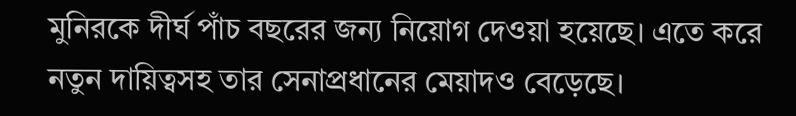মুনিরকে দীর্ঘ পাঁচ বছরের জন্য নিয়োগ দেওয়া হয়েছে। এতে করে নতুন দায়িত্বসহ তার সেনাপ্রধানের মেয়াদও বেড়েছে।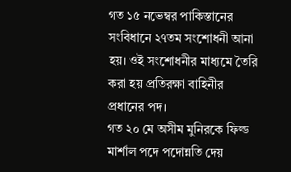গত ১৫ নভেম্বর পাকিস্তানের সংবিধানে ২৭তম সংশোধনী আনা হয়। ওই সংশোধনীর মাধ্যমে তৈরি করা হয় প্রতিরক্ষা বাহিনীর প্রধানের পদ।
গত ২০ মে অসীম মুনিরকে ফিল্ড মার্শাল পদে পদোন্নতি দেয়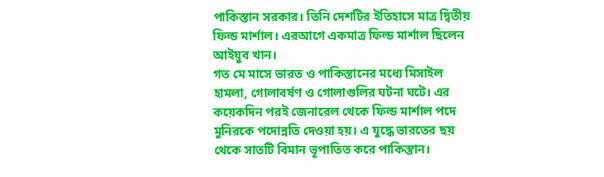পাকিস্তান সরকার। তিনি দেশটির ইতিহাসে মাত্র দ্বিতীয় ফিল্ড মার্শাল। এরআগে একমাত্র ফিল্ড মার্শাল ছিলেন আইয়ুব খান।
গত মে মাসে ভারত ও পাকিস্তানের মধ্যে মিসাইল হামলা, গোলাবর্ষণ ও গোলাগুলির ঘটনা ঘটে। এর কয়েকদিন পরই জেনারেল থেকে ফিল্ড মার্শাল পদে মুনিরকে পদোন্নতি দেওয়া হয়। এ যুদ্ধে ভারতের ছয় থেকে সাতটি বিমান ভূপাতিত করে পাকিস্তান।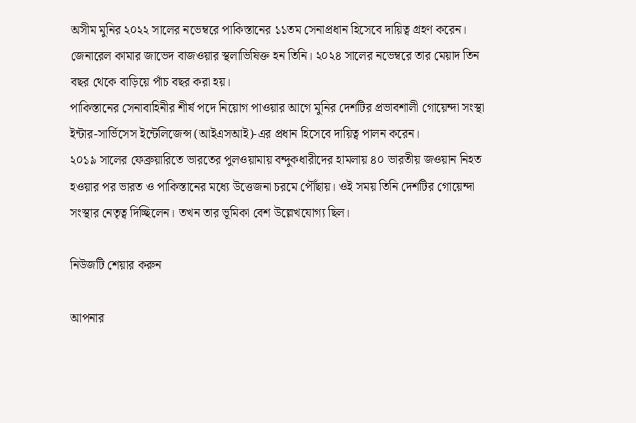অসীম মুনির ২০২২ সালের নভেম্বরে পাকিস্তানের ১১তম সেনাপ্রধান হিসেবে দায়িত্ব গ্রহণ করেন। জেনারেল কামার জাভেদ বাজওয়ার স্থলাভিষিক্ত হন তিনি। ২০২৪ সালের নভেম্বরে তার মেয়াদ তিন বছর থেকে বাড়িয়ে পাঁচ বছর করা হয়।
পাকিস্তানের সেনাবাহিনীর শীর্ষ পদে নিয়োগ পাওয়ার আগে মুনির দেশটির প্রভাবশালী গোয়েন্দা সংস্থা ইন্টার-সার্ভিসেস ইন্টেলিজেন্স (আইএসআই)-এর প্রধান হিসেবে দায়িত্ব পালন করেন।
২০১৯ সালের ফেব্রুয়ারিতে ভারতের পুলওয়ামায় বন্দুকধারীদের হামলায় ৪০ ভারতীয় জওয়ান নিহত হওয়ার পর ভারত ও পাকিস্তানের মধ্যে উত্তেজনা চরমে পৌঁছায়। ওই সময় তিনি দেশটির গোয়েন্দা সংস্থার নেতৃত্ব দিচ্ছিলেন। তখন তার ভূমিকা বেশ উল্লেখযোগ্য ছিল।

নিউজটি শেয়ার করুন

আপনার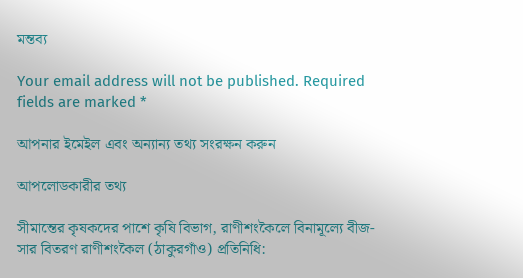মন্তব্য

Your email address will not be published. Required fields are marked *

আপনার ইমেইল এবং অন্যান্য তথ্য সংরক্ষন করুন

আপলোডকারীর তথ্য

সীমান্তের কৃষকদের পাশে কৃষি বিভাগ, রাণীশংকৈলে বিনামূল্যে বীজ-সার বিতরণ রাণীশংকৈল (ঠাকুরগাঁও) প্রতিনিধি: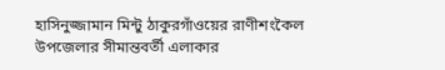হাসিনুজ্জামান মিন্টু ঠাকুরগাঁওয়ের রাণীশংকৈল উপজেলার সীমান্তবর্তী এলাকার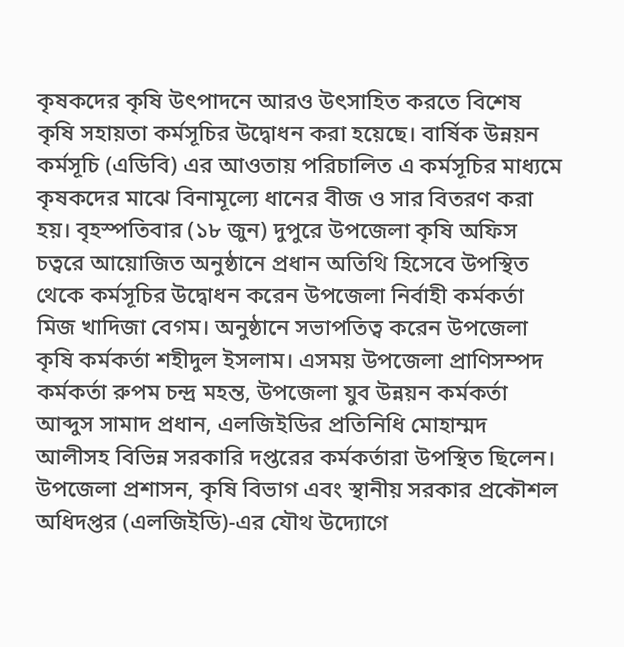কৃষকদের কৃষি উৎপাদনে আরও উৎসাহিত করতে বিশেষ কৃষি সহায়তা কর্মসূচির উদ্বোধন করা হয়েছে। বার্ষিক উন্নয়ন কর্মসূচি (এডিবি) এর আওতায় পরিচালিত এ কর্মসূচির মাধ্যমে কৃষকদের মাঝে বিনামূল্যে ধানের বীজ ও সার বিতরণ করা হয়। বৃহস্পতিবার (১৮ জুন) দুপুরে উপজেলা কৃষি অফিস চত্বরে আয়োজিত অনুষ্ঠানে প্রধান অতিথি হিসেবে উপস্থিত থেকে কর্মসূচির উদ্বোধন করেন উপজেলা নির্বাহী কর্মকর্তা মিজ খাদিজা বেগম। অনুষ্ঠানে সভাপতিত্ব করেন উপজেলা কৃষি কর্মকর্তা শহীদুল ইসলাম। এসময় উপজেলা প্রাণিসম্পদ কর্মকর্তা রুপম চন্দ্র মহন্ত, উপজেলা যুব উন্নয়ন কর্মকর্তা আব্দুস সামাদ প্রধান, এলজিইডির প্রতিনিধি মোহাম্মদ আলীসহ বিভিন্ন সরকারি দপ্তরের কর্মকর্তারা উপস্থিত ছিলেন। উপজেলা প্রশাসন, কৃষি বিভাগ এবং স্থানীয় সরকার প্রকৌশল অধিদপ্তর (এলজিইডি)-এর যৌথ উদ্যোগে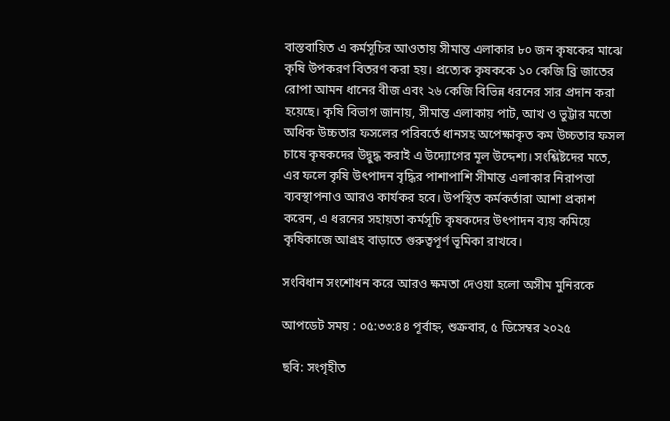বাস্তবায়িত এ কর্মসূচির আওতায় সীমান্ত এলাকার ৮০ জন কৃষকের মাঝে কৃষি উপকরণ বিতরণ করা হয়। প্রত্যেক কৃষককে ১০ কেজি ব্রি জাতের রোপা আমন ধানের বীজ এবং ২৬ কেজি বিভিন্ন ধরনের সার প্রদান করা হয়েছে। কৃষি বিভাগ জানায়, সীমান্ত এলাকায় পাট, আখ ও ভুট্টার মতো অধিক উচ্চতার ফসলের পরিবর্তে ধানসহ অপেক্ষাকৃত কম উচ্চতার ফসল চাষে কৃষকদের উদ্বুদ্ধ করাই এ উদ্যোগের মূল উদ্দেশ্য। সংশ্লিষ্টদের মতে, এর ফলে কৃষি উৎপাদন বৃদ্ধির পাশাপাশি সীমান্ত এলাকার নিরাপত্তা ব্যবস্থাপনাও আরও কার্যকর হবে। উপস্থিত কর্মকর্তারা আশা প্রকাশ করেন, এ ধরনের সহায়তা কর্মসূচি কৃষকদের উৎপাদন ব্যয় কমিয়ে কৃষিকাজে আগ্রহ বাড়াতে গুরুত্বপূর্ণ ভূমিকা রাখবে।

সংবিধান সংশোধন করে আরও ক্ষমতা দেওয়া হলো অসীম মুনিরকে

আপডেট সময় : ০৫:৩৩:৪৪ পূর্বাহ্ন, শুক্রবার, ৫ ডিসেম্বর ২০২৫

ছবি: সংগৃহীত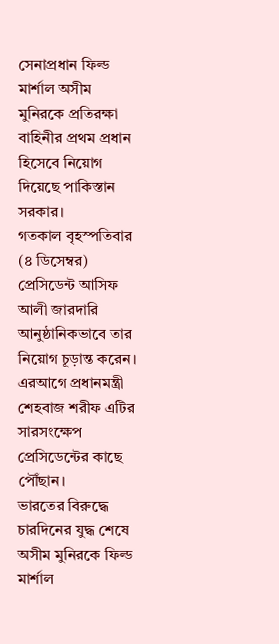সেনাপ্রধান ফিল্ড মার্শাল অসীম মুনিরকে প্রতিরক্ষা বাহিনীর প্রথম প্রধান হিসেবে নিয়োগ দিয়েছে পাকিস্তান সরকার।
গতকাল বৃহস্পতিবার (৪ ডিসেম্বর) প্রেসিডেন্ট আসিফ আলী জারদারি আনুষ্ঠানিকভাবে তার নিয়োগ চূড়ান্ত করেন। এরআগে প্রধানমন্ত্রী শেহবাজ শরীফ এটির সারসংক্ষেপ প্রেসিডেন্টের কাছে পৌঁছান।
ভারতের বিরুদ্ধে চারদিনের যুদ্ধ শেষে অসীম মুনিরকে ফিল্ড মার্শাল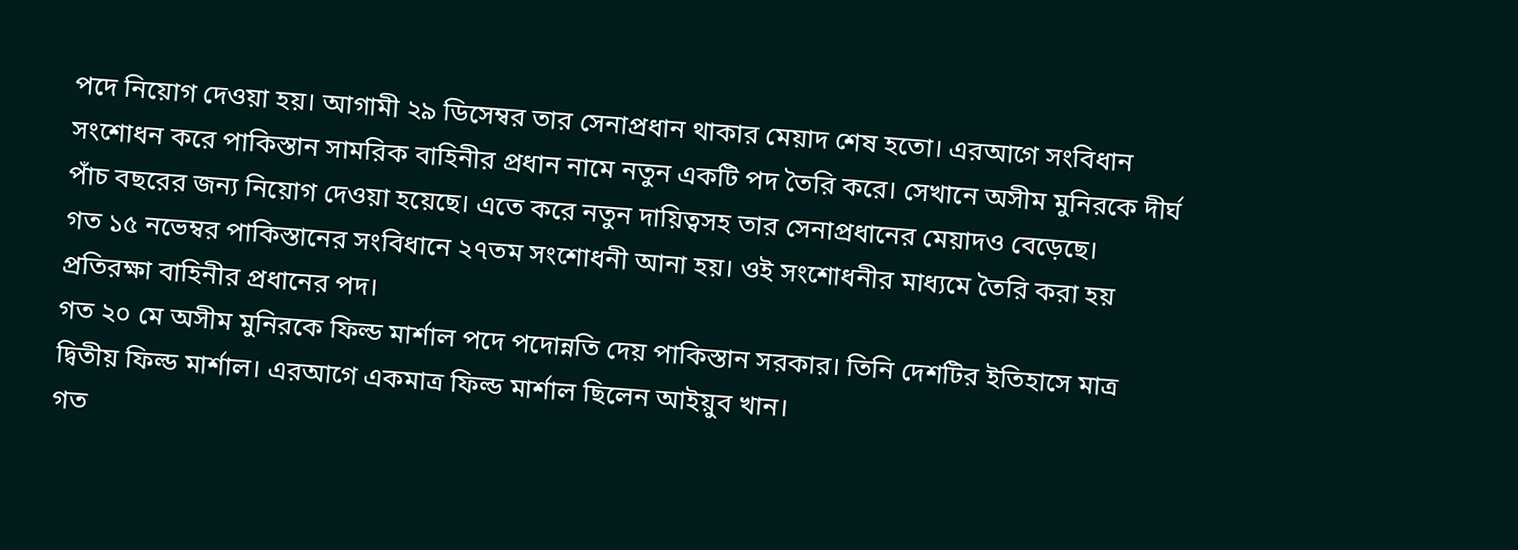পদে নিয়োগ দেওয়া হয়। আগামী ২৯ ডিসেম্বর তার সেনাপ্রধান থাকার মেয়াদ শেষ হতো। এরআগে সংবিধান সংশোধন করে পাকিস্তান সামরিক বাহিনীর প্রধান নামে নতুন একটি পদ তৈরি করে। সেখানে অসীম মুনিরকে দীর্ঘ পাঁচ বছরের জন্য নিয়োগ দেওয়া হয়েছে। এতে করে নতুন দায়িত্বসহ তার সেনাপ্রধানের মেয়াদও বেড়েছে।
গত ১৫ নভেম্বর পাকিস্তানের সংবিধানে ২৭তম সংশোধনী আনা হয়। ওই সংশোধনীর মাধ্যমে তৈরি করা হয় প্রতিরক্ষা বাহিনীর প্রধানের পদ।
গত ২০ মে অসীম মুনিরকে ফিল্ড মার্শাল পদে পদোন্নতি দেয় পাকিস্তান সরকার। তিনি দেশটির ইতিহাসে মাত্র দ্বিতীয় ফিল্ড মার্শাল। এরআগে একমাত্র ফিল্ড মার্শাল ছিলেন আইয়ুব খান।
গত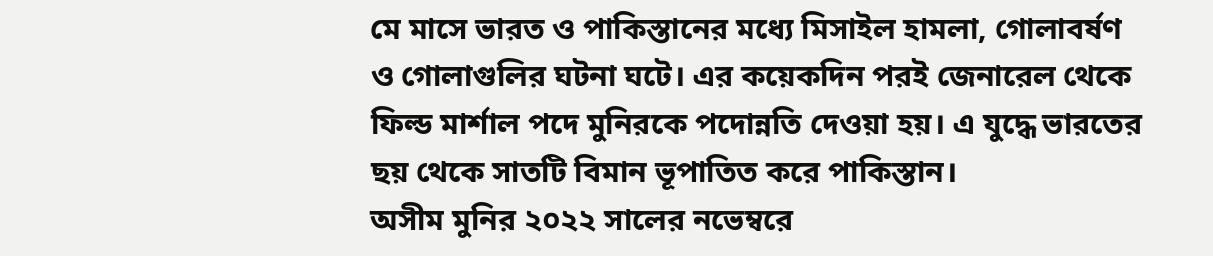মে মাসে ভারত ও পাকিস্তানের মধ্যে মিসাইল হামলা, গোলাবর্ষণ ও গোলাগুলির ঘটনা ঘটে। এর কয়েকদিন পরই জেনারেল থেকে ফিল্ড মার্শাল পদে মুনিরকে পদোন্নতি দেওয়া হয়। এ যুদ্ধে ভারতের ছয় থেকে সাতটি বিমান ভূপাতিত করে পাকিস্তান।
অসীম মুনির ২০২২ সালের নভেম্বরে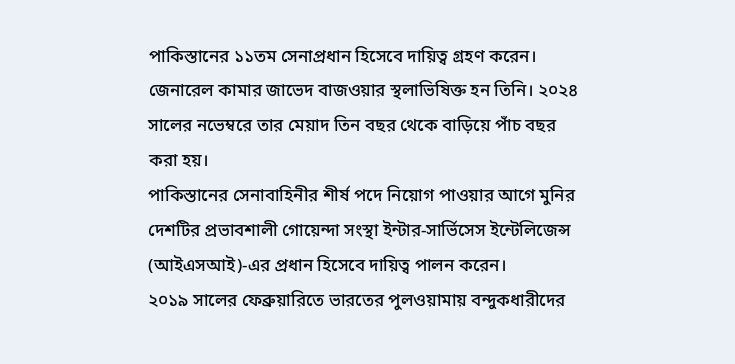পাকিস্তানের ১১তম সেনাপ্রধান হিসেবে দায়িত্ব গ্রহণ করেন। জেনারেল কামার জাভেদ বাজওয়ার স্থলাভিষিক্ত হন তিনি। ২০২৪ সালের নভেম্বরে তার মেয়াদ তিন বছর থেকে বাড়িয়ে পাঁচ বছর করা হয়।
পাকিস্তানের সেনাবাহিনীর শীর্ষ পদে নিয়োগ পাওয়ার আগে মুনির দেশটির প্রভাবশালী গোয়েন্দা সংস্থা ইন্টার-সার্ভিসেস ইন্টেলিজেন্স (আইএসআই)-এর প্রধান হিসেবে দায়িত্ব পালন করেন।
২০১৯ সালের ফেব্রুয়ারিতে ভারতের পুলওয়ামায় বন্দুকধারীদের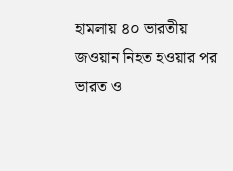হামলায় ৪০ ভারতীয় জওয়ান নিহত হওয়ার পর ভারত ও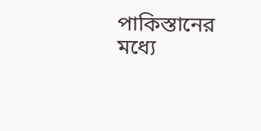পাকিস্তানের মধ্যে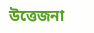উত্তেজনা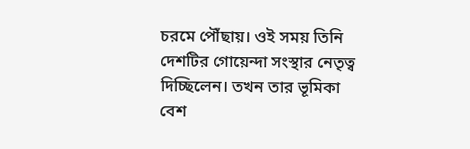চরমে পৌঁছায়। ওই সময় তিনি দেশটির গোয়েন্দা সংস্থার নেতৃত্ব দিচ্ছিলেন। তখন তার ভূমিকা বেশ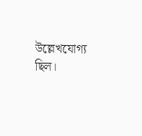উল্লেখযোগ্য ছিল।